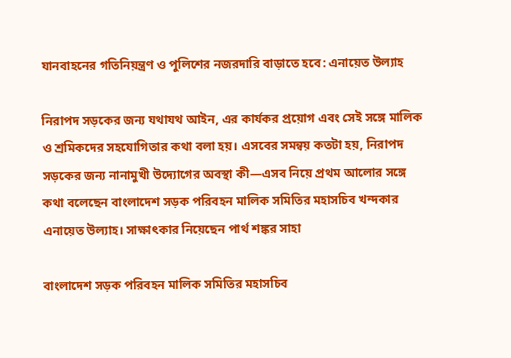যানবাহনের গতিনিয়ন্ত্রণ ও পুলিশের নজরদারি বাড়াতে হবে: এনায়েত উল্যাহ

নিরাপদ সড়কের জন্য যথাযথ আইন, এর কার্যকর প্রয়োগ এবং সেই সঙ্গে মালিক ও শ্রমিকদের সহযোগিতার কথা বলা হয়। এসবের সমন্বয় কতটা হয়, নিরাপদ সড়কের জন্য নানামুখী উদ্যোগের অবস্থা কী—এসব নিয়ে প্রথম আলোর সঙ্গে কথা বলেছেন বাংলাদেশ সড়ক পরিবহন মালিক সমিতির মহাসচিব খন্দকার এনায়েত উল্যাহ। সাক্ষাৎকার নিয়েছেন পার্থ শঙ্কর সাহা

বাংলাদেশ সড়ক পরিবহন মালিক সমিতির মহাসচিব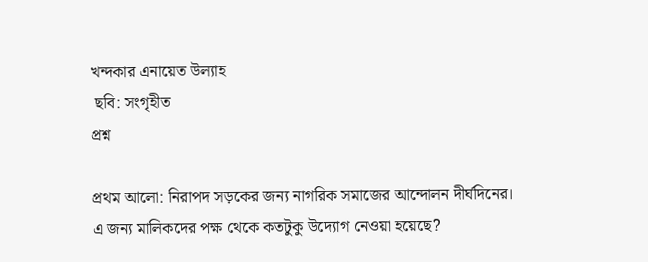খন্দকার এনায়েত উল্যাহ
 ছবি: সংগৃহীত
প্রশ্ন

প্রথম আলো: নিরাপদ সড়কের জন্য নাগরিক সমাজের আন্দোলন দীর্ঘদিনের। এ জন্য মালিকদের পক্ষ থেকে কতটুকু উদ্যোগ নেওয়া হয়েছে?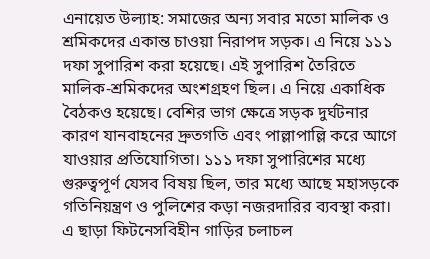এনায়েত উল্যাহ: সমাজের অন্য সবার মতো মালিক ও শ্রমিকদের একান্ত চাওয়া নিরাপদ সড়ক। এ নিয়ে ১১১ দফা সুপারিশ করা হয়েছে। এই সুপারিশ তৈরিতে মালিক-শ্রমিকদের অংশগ্রহণ ছিল। এ নিয়ে একাধিক বৈঠকও হয়েছে। বেশির ভাগ ক্ষেত্রে সড়ক দুর্ঘটনার কারণ যানবাহনের দ্রুতগতি এবং পাল্লাপাল্লি করে আগে যাওয়ার প্রতিযোগিতা। ১১১ দফা সুপারিশের মধ্যে গুরুত্বপূর্ণ যেসব বিষয় ছিল, তার মধ্যে আছে মহাসড়কে গতিনিয়ন্ত্রণ ও পুলিশের কড়া নজরদারির ব্যবস্থা করা। এ ছাড়া ফিটনেসবিহীন গাড়ির চলাচল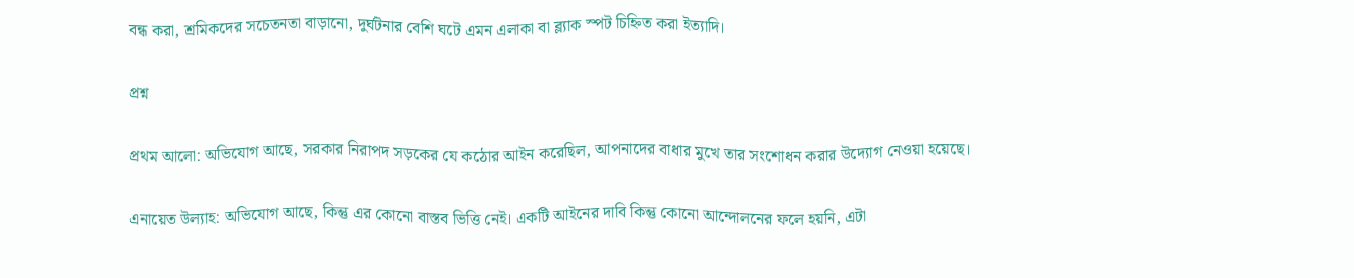বন্ধ করা, শ্রমিকদের সচেতনতা বাড়ানো, দুর্ঘটনার বেশি ঘটে এমন এলাকা বা ব্ল্যাক স্পট চিহ্নিত করা ইত্যাদি।

প্রশ্ন

প্রথম আলো: অভিযোগ আছে, সরকার নিরাপদ সড়কের যে কঠোর আইন করেছিল, আপনাদের বাধার মুখে তার সংশোধন করার উদ্যোগ নেওয়া হয়েছে।

এনায়েত উল্যাহ: অভিযোগ আছে, কিন্তু এর কোনো বাস্তব ভিত্তি নেই। একটি আইনের দাবি কিন্তু কোনো আন্দোলনের ফলে হয়নি, এটা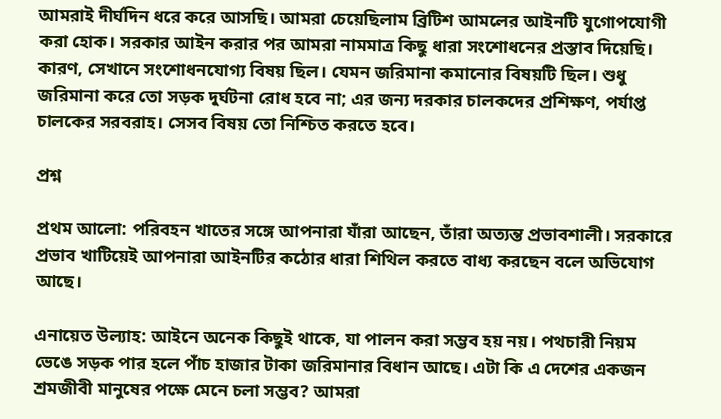আমরাই দীর্ঘদিন ধরে করে আসছি। আমরা চেয়েছিলাম ব্রিটিশ আমলের আইনটি যুগোপযোগী করা হোক। সরকার আইন করার পর আমরা নামমাত্র কিছু ধারা সংশোধনের প্রস্তাব দিয়েছি। কারণ, সেখানে সংশোধনযোগ্য বিষয় ছিল। যেমন জরিমানা কমানোর বিষয়টি ছিল। শুধু জরিমানা করে তো সড়ক দুর্ঘটনা রোধ হবে না; এর জন্য দরকার চালকদের প্রশিক্ষণ, পর্যাপ্ত চালকের সরবরাহ। সেসব বিষয় তো নিশ্চিত করতে হবে।

প্রশ্ন

প্রথম আলো: পরিবহন খাতের সঙ্গে আপনারা যাঁরা আছেন, তাঁরা অত্যন্ত প্রভাবশালী। সরকারে প্রভাব খাটিয়েই আপনারা আইনটির কঠোর ধারা শিথিল করতে বাধ্য করছেন বলে অভিযোগ আছে।

এনায়েত উল্যাহ: আইনে অনেক কিছুই থাকে, যা পালন করা সম্ভব হয় নয়। পথচারী নিয়ম ভেঙে সড়ক পার হলে পাঁচ হাজার টাকা জরিমানার বিধান আছে। এটা কি এ দেশের একজন শ্রমজীবী মানুষের পক্ষে মেনে চলা সম্ভব? আমরা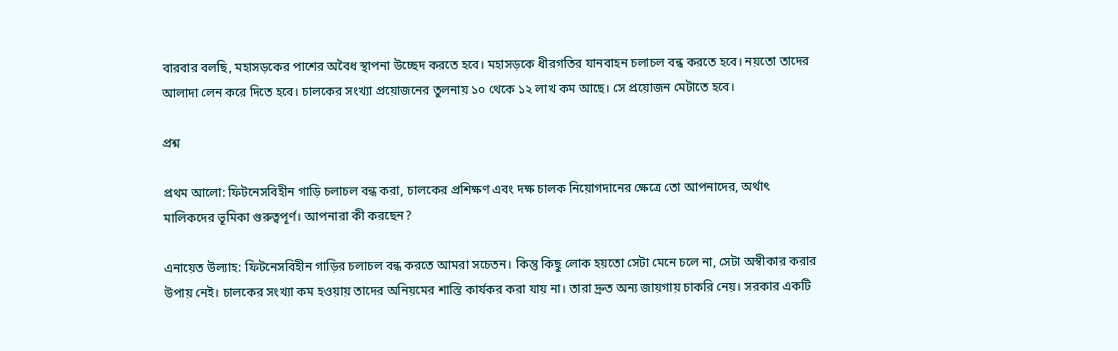বারবার বলছি, মহাসড়কের পাশের অবৈধ স্থাপনা উচ্ছেদ করতে হবে। মহাসড়কে ধীরগতির যানবাহন চলাচল বন্ধ করতে হবে। নয়তো তাদের আলাদা লেন করে দিতে হবে। চালকের সংখ্যা প্রয়োজনের তুলনায় ১০ থেকে ১২ লাখ কম আছে। সে প্রয়োজন মেটাতে হবে।

প্রশ্ন

প্রথম আলো: ফিটনেসবিহীন গাড়ি চলাচল বন্ধ করা, চালকের প্রশিক্ষণ এবং দক্ষ চালক নিয়োগদানের ক্ষেত্রে তো আপনাদের, অর্থাৎ মালিকদের ভূমিকা গুরুত্বপূর্ণ। আপনারা কী করছেন?

এনায়েত উল্যাহ: ফিটনেসবিহীন গাড়ির চলাচল বন্ধ করতে আমরা সচেতন। কিন্তু কিছু লোক হয়তো সেটা মেনে চলে না, সেটা অস্বীকার করার উপায় নেই। চালকের সংখ্যা কম হওয়ায় তাদের অনিয়মের শাস্তি কার্যকর করা যায় না। তারা দ্রুত অন্য জায়গায় চাকরি নেয়। সরকার একটি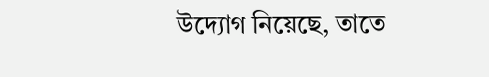উদ্যোগ নিয়েছে, তাতে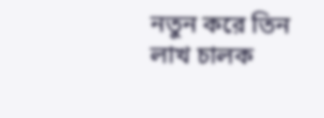নতুন করে তিন লাখ চালক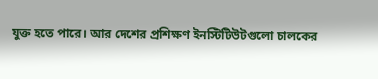যুক্ত হতে পারে। আর দেশের প্রশিক্ষণ ইনস্টিটিউটগুলো চালকের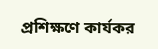প্রশিক্ষণে কার্যকর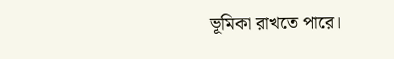ভূমিকা রাখতে পারে।